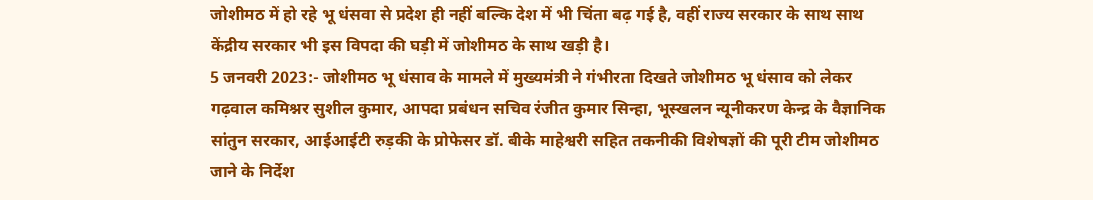जोशीमठ में हो रहे भू धंसवा से प्रदेश ही नहीं बल्कि देश में भी चिंता बढ़ गई है, वहीं राज्य सरकार के साथ साथ केंद्रीय सरकार भी इस विपदा की घड़ी में जोशीमठ के साथ खड़ी है।
5 जनवरी 2023:- जोशीमठ भू धंसाव के मामले में मुख्यमंत्री ने गंभीरता दिखते जोशीमठ भू धंसाव को लेकर गढ़वाल कमिश्नर सुशील कुमार, आपदा प्रबंधन सचिव रंजीत कुमार सिन्हा, भूस्खलन न्यूनीकरण केन्द्र के वैज्ञानिक सांतुन सरकार, आईआईटी रुड़की के प्रोफेसर डॉ. बीके माहेश्वरी सहित तकनीकी विशेषज्ञों की पूरी टीम जोशीमठ जाने के निर्देश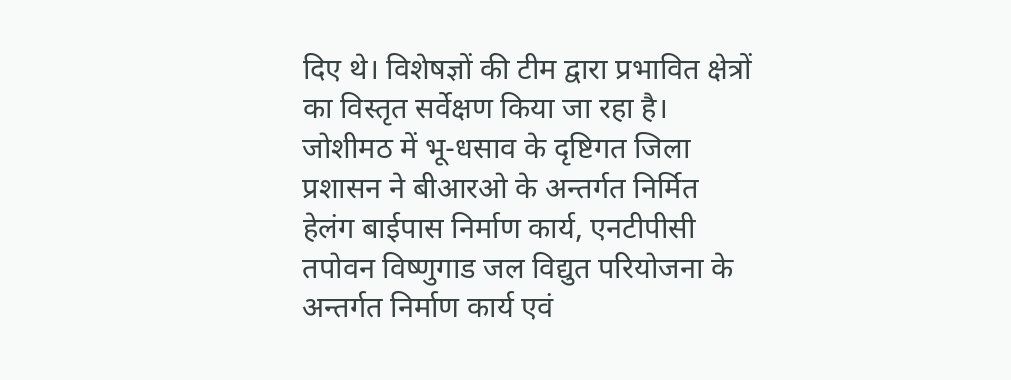दिए थे। विशेषज्ञों की टीम द्वारा प्रभावित क्षेत्रों का विस्तृत सर्वेक्षण किया जा रहा है। जोशीमठ में भू-धसाव के दृष्टिगत जिला प्रशासन ने बीआरओ के अन्तर्गत निर्मित हेलंग बाईपास निर्माण कार्य, एनटीपीसी तपोवन विष्णुगाड जल विद्युत परियोजना के अन्तर्गत निर्माण कार्य एवं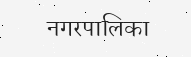नगरपालिका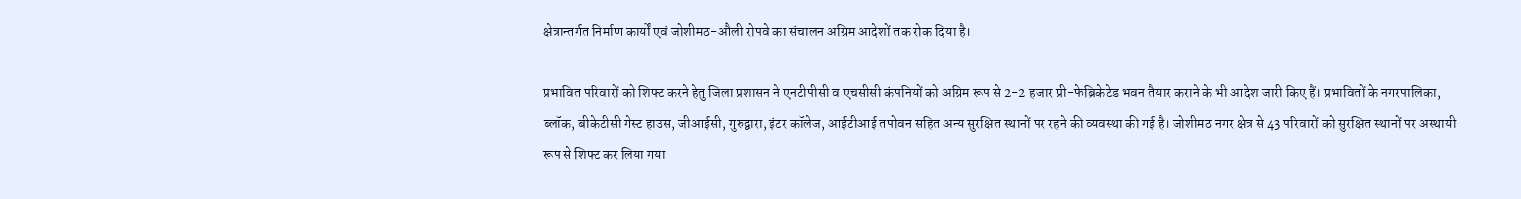क्षेत्रान्तर्गत निर्माण कार्यों एवं जोशीमठ-औली रोपवे का संचालन अग्रिम आदेशों तक रोक दिया है।

प्रभावित परिवारों को शिफ्ट करने हेतु जिला प्रशासन ने एनटीपीसी व एचसीसी कंपनियों को अग्रिम रूप से 2-2 हजार प्री-फेब्रिकेटेड भवन तैयार कराने के भी आदेश जारी किए हैं। प्रभावितों के नगरपालिका, ब्लॉक, बीकेटीसी गेस्ट हाउस, जीआईसी, गुरुद्वारा, इंटर कॉलेज, आईटीआई तपोवन सहित अन्य सुरक्षित स्थानों पर रहने की व्यवस्था की गई है। जोशीमठ नगर क्षेत्र से 43 परिवारों को सुरक्षित स्थानों पर अस्थायी रूप से शिफ्ट कर लिया गया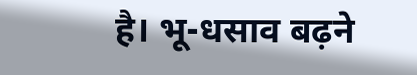है। भू-धसाव बढ़ने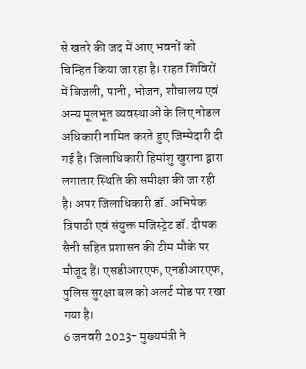से खतरे की जद में आए भवनों को चिन्हित किया जा रहा है। राहत शिविरों में बिजली, पानी, भोजन, शौचालय एवं अन्य मूलभूत व्यवस्थाओं के लिए नोडल अधिकारी नामित करते हुए जिम्मेदारी दी गई है। जिलाधिकारी हिमांशु खुराना द्वारा लगातार स्थिति की समीक्षा की जा रही है। अपर जिलाधिकारी डॉ. अभिषेक त्रिपाठी एवं संयुक्त मजिस्ट्रेट डॉ. दीपक सैनी सहित प्रशासन की टीम मौके पर मौजूद हैं। एसडीआरएफ, एनडीआरएफ, पुलिस सुरक्षा बल को अलर्ट मोड पर रखा गया है।
6 जनवरी 2023- मुख्यमंत्री ने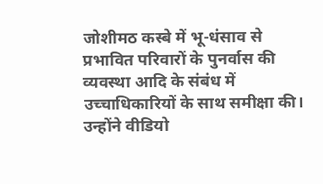जोशीमठ कस्बे में भू-धंसाव से प्रभावित परिवारों के पुनर्वास की व्यवस्था आदि के संबंध में उच्चाधिकारियों के साथ समीक्षा की। उन्होंने वीडियो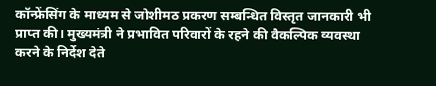कॉन्फ्रेंसिंग के माध्यम से जोशीमठ प्रकरण सम्बन्धित विस्तृत जानकारी भी प्राप्त की। मुख्यमंत्री ने प्रभावित परिवारों के रहने की वैकल्पिक व्यवस्था करने के निर्देश देते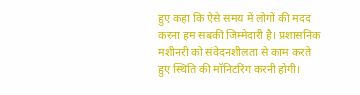हुए कहा कि ऐसे समय में लोगों की मदद करना हम सबकी जिम्मेदारी है। प्रशासनिक मशीनरी को संवेदनशीलता से काम करते हुए स्थिति की मॉनिटरिंग करनी होगी।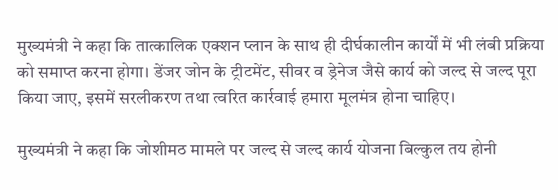मुख्यमंत्री ने कहा कि तात्कालिक एक्शन प्लान के साथ ही दीर्घकालीन कार्यों में भी लंबी प्रक्रिया को समाप्त करना होगा। डेंजर जोन के ट्रीटमेंट, सीवर व ड्रेनेज जैसे कार्य को जल्द से जल्द पूरा किया जाए, इसमें सरलीकरण तथा त्वरित कार्रवाई हमारा मूलमंत्र होना चाहिए।

मुख्यमंत्री ने कहा कि जोशीमठ मामले पर जल्द से जल्द कार्य योजना बिल्कुल तय होनी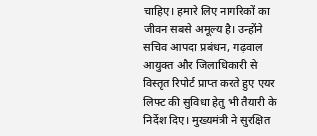चाहिए। हमारे लिए नागरिकों का जीवन सबसे अमूल्य है। उन्होंने सचिव आपदा प्रबंधन, गढ़वाल आयुक्त और जिलाधिकारी से विस्तृत रिपोर्ट प्राप्त करते हुए एयर लिफ्ट की सुविधा हेतु भी तैयारी के निर्देश दिए। मुख्यमंत्री ने सुरक्षित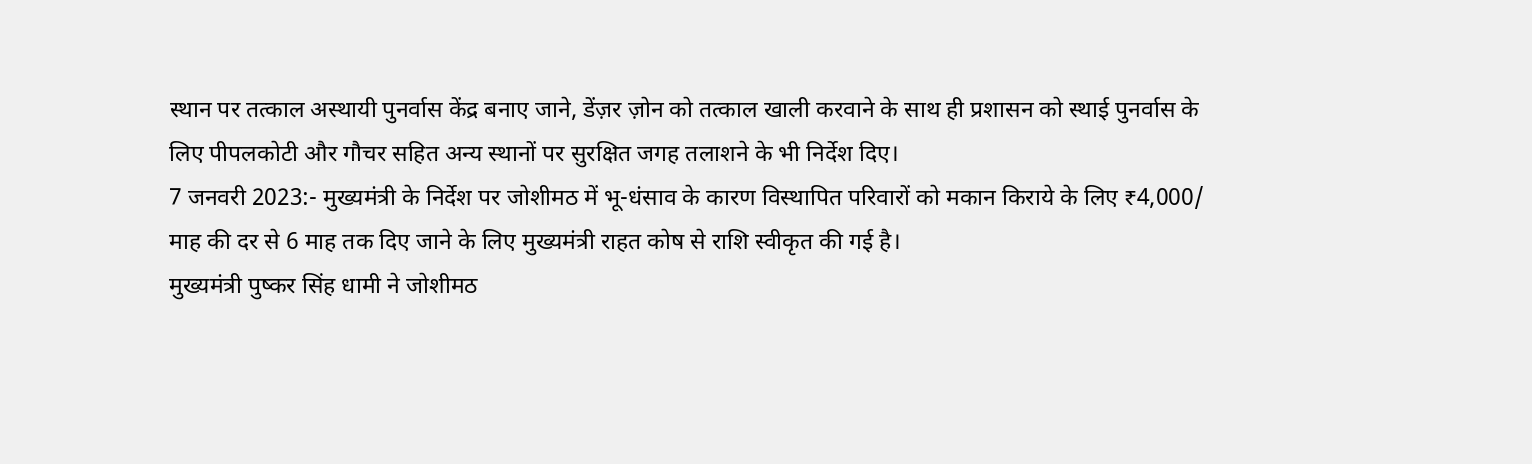स्थान पर तत्काल अस्थायी पुनर्वास केंद्र बनाए जाने, डेंज़र ज़ोन को तत्काल खाली करवाने के साथ ही प्रशासन को स्थाई पुनर्वास के लिए पीपलकोटी और गौचर सहित अन्य स्थानों पर सुरक्षित जगह तलाशने के भी निर्देश दिए।
7 जनवरी 2023:- मुख्यमंत्री के निर्देश पर जोशीमठ में भू-धंसाव के कारण विस्थापित परिवारों को मकान किराये के लिए ₹4,000/ माह की दर से 6 माह तक दिए जाने के लिए मुख्यमंत्री राहत कोष से राशि स्वीकृत की गई है।
मुख्यमंत्री पुष्कर सिंह धामी ने जोशीमठ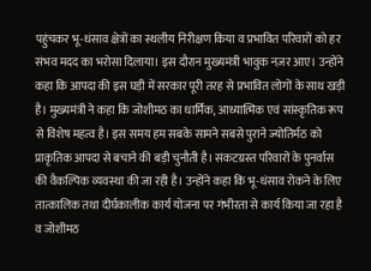पहुंचकर भू-धंसाव क्षेत्रों का स्थलीय निरीक्षण किया व प्रभावित परिवारों को हर संभव मदद का भरोसा दिलाया। इस दौरान मुख्यमंत्री भावुक नज़र आए। उन्होंने कहा कि आपदा की इस घड़ी में सरकार पूरी तरह से प्रभावित लोगों के साथ खड़ी है। मुख्यमंत्री ने कहा कि जोशीमठ का धार्मिक, आध्यात्मिक एवं सांस्कृतिक रूप से विशेष महत्व है। इस समय हम सबके सामने सबसे पुराने ज्योतिर्मठ को प्राकृतिक आपदा से बचाने की बड़ी चुनौती है। संकटग्रस्त परिवारों के पुनर्वास की वैकल्पिक व्यवस्था की जा रही है। उन्होंने कहा कि भू-धंसाव रोकने के लिए तात्कालिक तथा दीर्घकालीक कार्य योजना पर गंभीरता से कार्य किया जा रहा है व जोशीमठ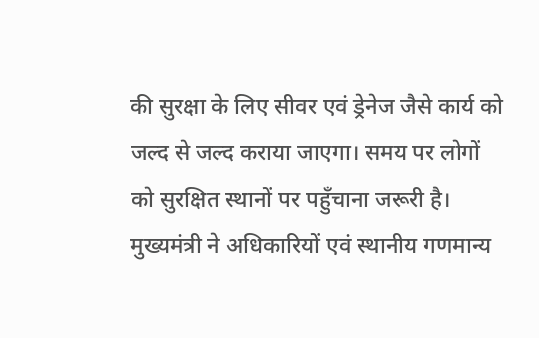की सुरक्षा के लिए सीवर एवं ड्रेनेज जैसे कार्य को जल्द से जल्द कराया जाएगा। समय पर लोगों को सुरक्षित स्थानों पर पहुँचाना जरूरी है।
मुख्यमंत्री ने अधिकारियों एवं स्थानीय गणमान्य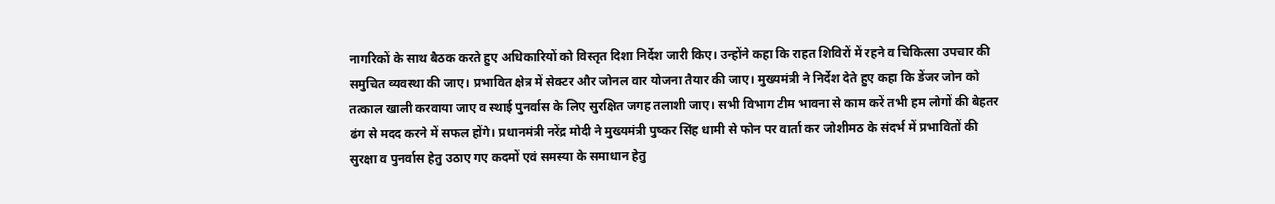नागरिकों के साथ बैठक करते हुए अधिकारियों को विस्तृत दिशा निर्देश जारी किए। उन्होंने कहा कि राहत शिविरों में रहने व चिकित्सा उपचार की समुचित व्यवस्था की जाए। प्रभावित क्षेत्र में सेक्टर और जोनल वार योजना तैयार की जाए। मुख्यमंत्री ने निर्देश देते हुए कहा कि डेंजर जोन को तत्काल खाली करवाया जाए व स्थाई पुनर्वास के लिए सुरक्षित जगह तलाशी जाए। सभी विभाग टीम भावना से काम करें तभी हम लोगों की बेहतर ढंग से मदद करने में सफल होंगे। प्रधानमंत्री नरेंद्र मोदी ने मुख्यमंत्री पुष्कर सिंह धामी से फोन पर वार्ता कर जोशीमठ के संदर्भ में प्रभावितों की सुरक्षा व पुनर्वास हेतु उठाए गए कदमों एवं समस्या के समाधान हेतु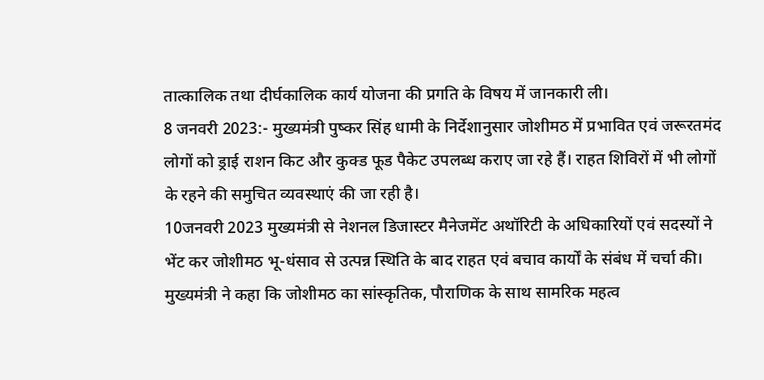तात्कालिक तथा दीर्घकालिक कार्य योजना की प्रगति के विषय में जानकारी ली।
8 जनवरी 2023:- मुख्यमंत्री पुष्कर सिंह धामी के निर्देशानुसार जोशीमठ में प्रभावित एवं जरूरतमंद लोगों को ड्राई राशन किट और कुक्ड फूड पैकेट उपलब्ध कराए जा रहे हैं। राहत शिविरों में भी लोगों के रहने की समुचित व्यवस्थाएं की जा रही है।
10जनवरी 2023 मुख्यमंत्री से नेशनल डिजास्टर मैनेजमेंट अथॉरिटी के अधिकारियों एवं सदस्यों ने भेंट कर जोशीमठ भू-धंसाव से उत्पन्न स्थिति के बाद राहत एवं बचाव कार्यों के संबंध में चर्चा की। मुख्यमंत्री ने कहा कि जोशीमठ का सांस्कृतिक, पौराणिक के साथ सामरिक महत्व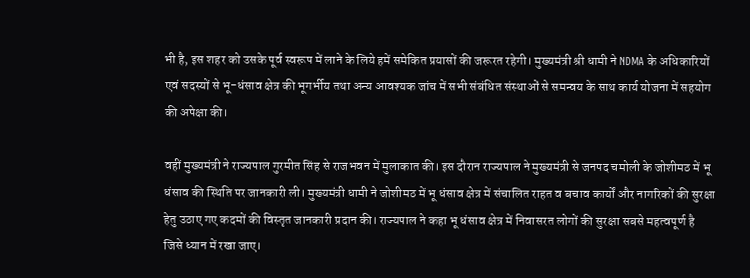भी है, इस शहर को उसके पूर्व स्वरूप में लाने के लिये हमें समेकित प्रयासों की जरूरत रहेगी। मुख्यमंत्री श्री धामी ने NDMA के अधिकारियों एवं सदस्यों से भू-धंसाव क्षेत्र की भूगर्भीय तथा अन्य आवश्यक जांच में सभी संबंधित संस्थाओं से समन्वय के साथ कार्य योजना में सहयोग की अपेक्षा की।

वहीं मुख्यमंत्री ने राज्यपाल गुरमीत सिंह से राजभवन में मुलाकात की। इस दौरान राज्यपाल ने मुख्यमंत्री से जनपद चमोली के जोशीमठ में भू धंसाव की स्थिति पर जानकारी ली। मुख्यमंत्री धामी ने जोशीमठ में भू धंसाव क्षेत्र में संचालित राहत व बचाव कार्यों और नागरिकों की सुरक्षा हेतु उठाए गए कदमों की विस्तृत जानकारी प्रदान की। राज्यपाल ने कहा भू धंसाव क्षेत्र में निवासरत लोगों की सुरक्षा सबसे महत्वपूर्ण है जिसे ध्यान में रखा जाए।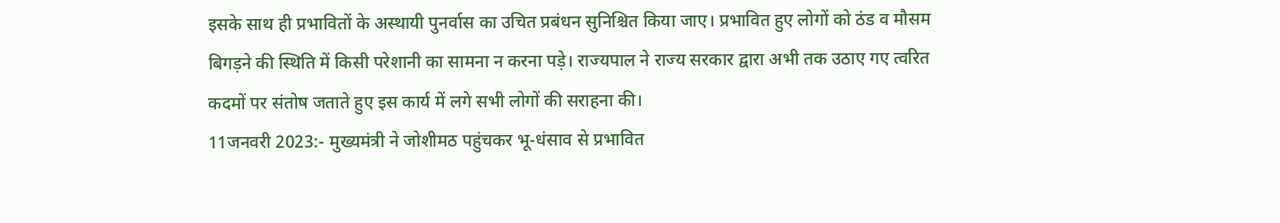इसके साथ ही प्रभावितों के अस्थायी पुनर्वास का उचित प्रबंधन सुनिश्चित किया जाए। प्रभावित हुए लोगों को ठंड व मौसम बिगड़ने की स्थिति में किसी परेशानी का सामना न करना पड़े। राज्यपाल ने राज्य सरकार द्वारा अभी तक उठाए गए त्वरित कदमों पर संतोष जताते हुए इस कार्य में लगे सभी लोगों की सराहना की।
11जनवरी 2023:- मुख्यमंत्री ने जोशीमठ पहुंचकर भू-धंसाव से प्रभावित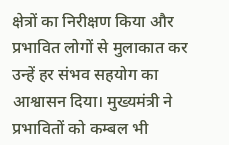क्षेत्रों का निरीक्षण किया और प्रभावित लोगों से मुलाकात कर उन्हें हर संभव सहयोग का आश्वासन दिया। मुख्यमंत्री ने प्रभावितों को कम्बल भी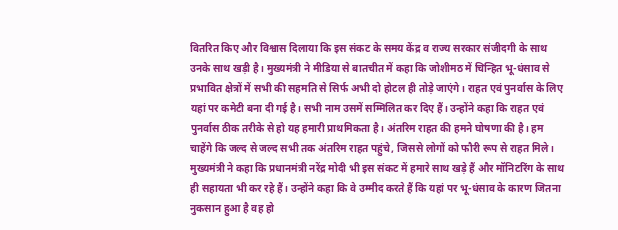वितरित किए और विश्वास दिलाया कि इस संकट के समय केंद्र व राज्य सरकार संजीदगी के साथ उनके साथ खड़ी है। मुख्यमंत्री ने मीडिया से बातचीत में कहा कि जोशीमठ में चिन्हित भू-धंसाव से प्रभावित क्षेत्रों में सभी की सहमति से सिर्फ अभी दो होटल ही तोड़े जाएंगे। राहत एवं पुनर्वास के लिए यहां पर कमेटी बना दी गई है। सभी नाम उसमें सम्मिलित कर दिए हैं। उन्होंने कहा कि राहत एवं पुनर्वास ठीक तरीके से हो यह हमारी प्राथमिकता है। अंतरिम राहत की हमने घोषणा की है। हम चाहेंगे कि जल्द से जल्द सभी तक अंतरिम राहत पहुंचे, जिससे लोगों को फौरी रूप से राहत मिले। मुख्यमंत्री ने कहा कि प्रधानमंत्री नरेंद्र मोदी भी इस संकट में हमारे साथ खड़े हैं और मॉनिटरिंग के साथ ही सहायता भी कर रहे हैं। उन्होंने कहा कि वे उम्मीद करते हैं कि यहां पर भू-धंसाव के कारण जितना नुकसान हुआ है वह हो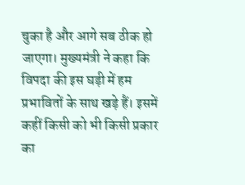चुका है और आगे सब ठीक हो जाएगा। मुख्यमंत्री ने कहा कि विपदा की इस घड़ी में हम प्रभावितों के साथ खड़े हैं। इसमें कहीं किसी को भी किसी प्रकार का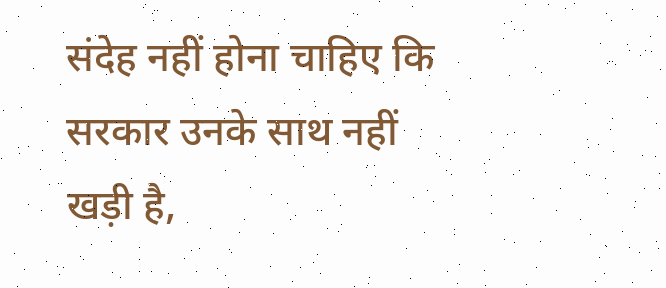संदेह नहीं होना चाहिए कि सरकार उनके साथ नहीं खड़ी है,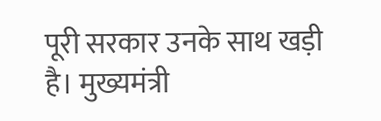पूरी सरकार उनके साथ खड़ी है। मुख्यमंत्री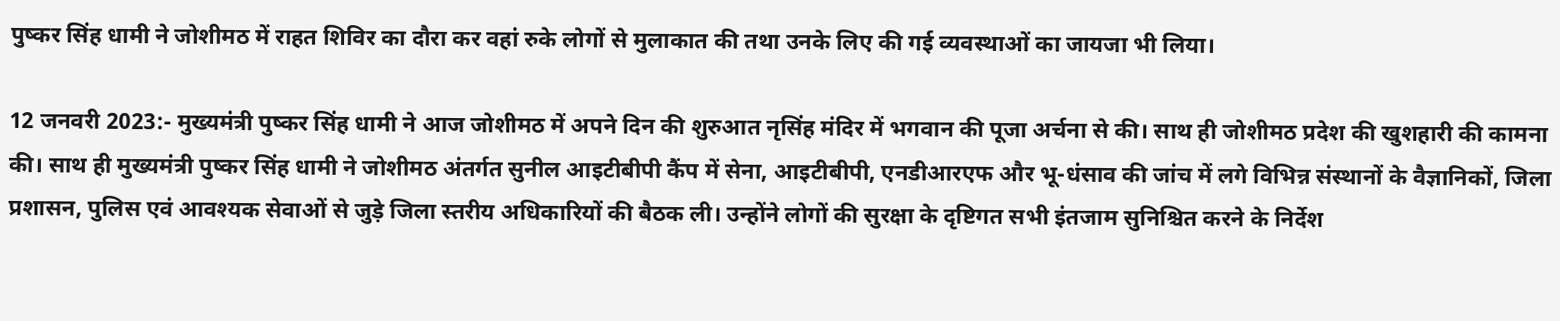पुष्कर सिंह धामी ने जोशीमठ में राहत शिविर का दौरा कर वहां रुके लोगों से मुलाकात की तथा उनके लिए की गई व्यवस्थाओं का जायजा भी लिया।

12 जनवरी 2023:- मुख्यमंत्री पुष्कर सिंह धामी ने आज जोशीमठ में अपने दिन की शुरुआत नृसिंह मंदिर में भगवान की पूजा अर्चना से की। साथ ही जोशीमठ प्रदेश की खुशहारी की कामना की। साथ ही मुख्यमंत्री पुष्कर सिंह धामी ने जोशीमठ अंतर्गत सुनील आइटीबीपी कैंप में सेना, आइटीबीपी, एनडीआरएफ और भू-धंसाव की जांच में लगे विभिन्न संस्थानों के वैज्ञानिकों, जिला प्रशासन, पुलिस एवं आवश्यक सेवाओं से जुड़े जिला स्तरीय अधिकारियों की बैठक ली। उन्होंने लोगों की सुरक्षा के दृष्टिगत सभी इंतजाम सुनिश्चित करने के निर्देश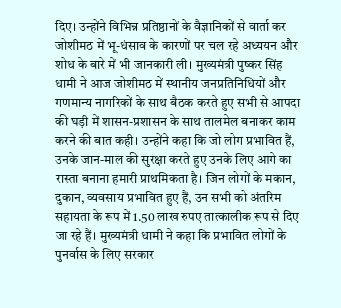दिए। उन्होंने विभिन्न प्रतिष्ठानों के वैज्ञानिकों से वार्ता कर जोशीमठ में भू-धंसाव के कारणों पर चल रहे अध्ययन और शोध के बारे में भी जानकारी ली। मुख्यमंत्री पुष्कर सिंह धामी ने आज जोशीमठ में स्थानीय जनप्रतिनिधियों और गणमान्य नागरिकों के साथ बैठक करते हुए सभी से आपदा की घड़ी में शासन-प्रशासन के साथ तालमेल बनाकर काम करने की बात कही। उन्होंने कहा कि जो लोग प्रभावित हैं, उनके जान-माल की सुरक्षा करते हुए उनके लिए आगे का रास्ता बनाना हमारी प्राथमिकता है। जिन लोगों के मकान, दुकान, व्यवसाय प्रभावित हुए हैं, उन सभी को अंतरिम सहायता के रूप में 1.50 लाख रुपए तात्कालीक रूप से दिए जा रहे हैं। मुख्यमंत्री धामी ने कहा कि प्रभावित लोगों के पुनर्वास के लिए सरकार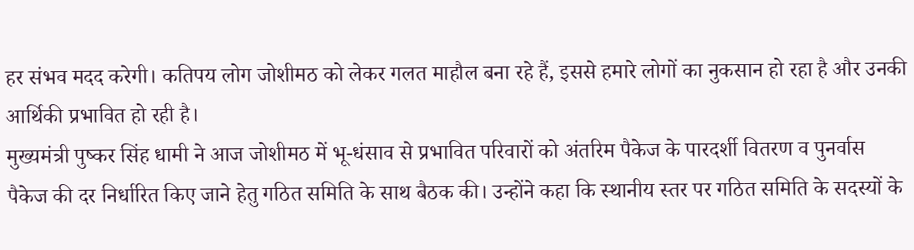हर संभव मदद करेगी। कतिपय लोग जोशीमठ को लेकर गलत माहौल बना रहे हैं, इससे हमारे लोगों का नुकसान हो रहा है और उनकी आर्थिकी प्रभावित हो रही है।
मुख्यमंत्री पुष्कर सिंह धामी ने आज जोशीमठ में भू-धंसाव से प्रभावित परिवारों को अंतरिम पैकेज के पारदर्शी वितरण व पुनर्वास पैकेज की दर निर्धारित किए जाने हेतु गठित समिति के साथ बैठक की। उन्होंने कहा कि स्थानीय स्तर पर गठित समिति के सदस्यों के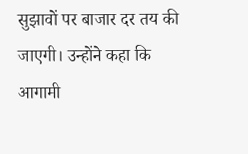सुझावों पर बाजार दर तय की जाएगी। उन्होंने कहा कि आगामी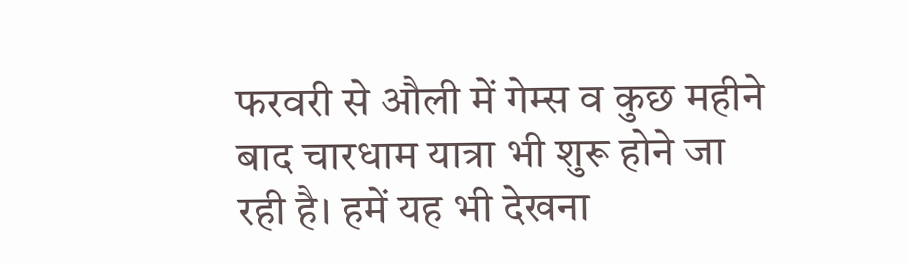फरवरी से औली में गेम्स व कुछ महीने बाद चारधाम यात्रा भी शुरू होने जा रही है। हमें यह भी देखना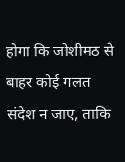होगा कि जोशीमठ से बाहर कोई गलत संदेश न जाए, ताकि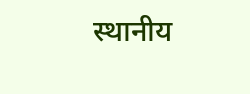स्थानीय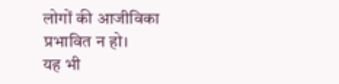लोगों की आजीविका प्रभावित न हो।
यह भी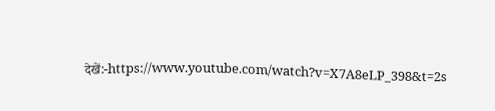देखें:-https://www.youtube.com/watch?v=X7A8eLP_398&t=2s